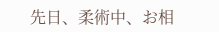先日、柔術中、お相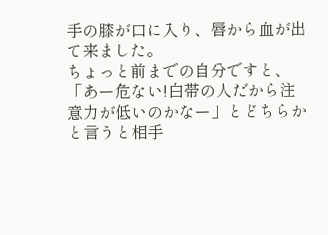手の膝が口に入り、唇から血が出て来ました。
ちょっと前までの自分ですと、「あー危ない!白帯の人だから注意力が低いのかなー」とどちらかと言うと相手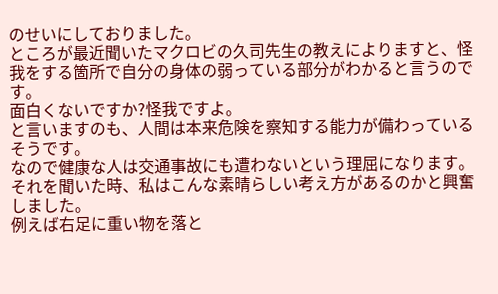のせいにしておりました。
ところが最近聞いたマクロビの久司先生の教えによりますと、怪我をする箇所で自分の身体の弱っている部分がわかると言うのです。
面白くないですか?怪我ですよ。
と言いますのも、人間は本来危険を察知する能力が備わっているそうです。
なので健康な人は交通事故にも遭わないという理屈になります。
それを聞いた時、私はこんな素晴らしい考え方があるのかと興奮しました。
例えば右足に重い物を落と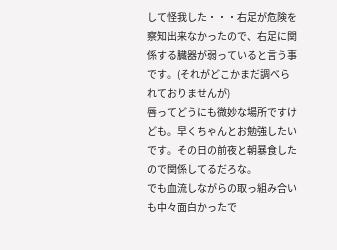して怪我した・・・右足が危険を察知出来なかったので、右足に関係する臓器が弱っていると言う事です。(それがどこかまだ調べられておりませんが)
唇ってどうにも微妙な場所ですけども。早くちゃんとお勉強したいです。その日の前夜と朝暴食したので関係してるだろな。
でも血流しながらの取っ組み合いも中々面白かったで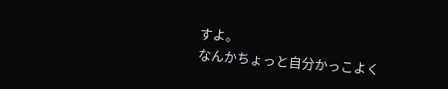すよ。
なんかちょっと自分かっこよく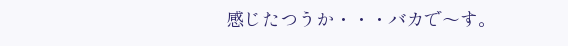感じたつうか・・・バカで〜す。